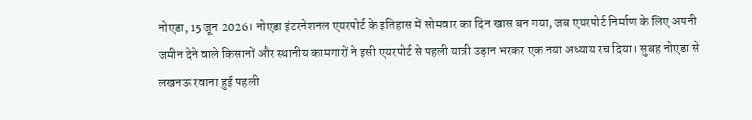नोएडा, 15 जून 2026। नोएडा इंटरनेशनल एयरपोर्ट के इतिहास में सोमवार का दिन खास बन गया, जब एयरपोर्ट निर्माण के लिए अपनी जमीन देने वाले किसानों और स्थानीय कामगारों ने इसी एयरपोर्ट से पहली यात्री उड़ान भरकर एक नया अध्याय रच दिया। सुबह नोएडा से लखनऊ रवाना हुई पहली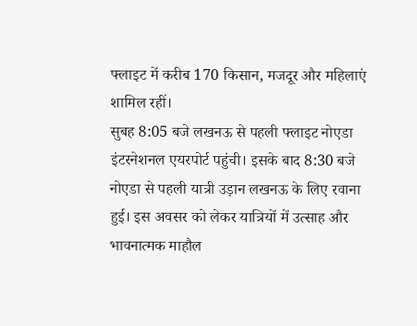फ्लाइट में करीब 170 किसान, मजदूर और महिलाएं शामिल रहीं।
सुबह 8:05 बजे लखनऊ से पहली फ्लाइट नोएडा इंटरनेशनल एयरपोर्ट पहुंची। इसके बाद 8:30 बजे नोएडा से पहली यात्री उड़ान लखनऊ के लिए रवाना हुई। इस अवसर को लेकर यात्रियों में उत्साह और भावनात्मक माहौल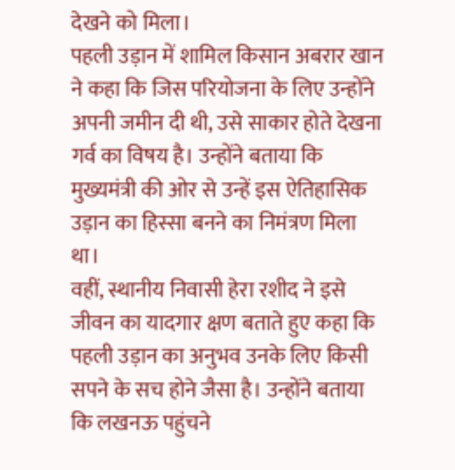देखने को मिला।
पहली उड़ान में शामिल किसान अबरार खान ने कहा कि जिस परियोजना के लिए उन्होंने अपनी जमीन दी थी, उसे साकार होते देखना गर्व का विषय है। उन्होंने बताया कि मुख्यमंत्री की ओर से उन्हें इस ऐतिहासिक उड़ान का हिस्सा बनने का निमंत्रण मिला था।
वहीं, स्थानीय निवासी हेरा रशीद ने इसे जीवन का यादगार क्षण बताते हुए कहा कि पहली उड़ान का अनुभव उनके लिए किसी सपने के सच होने जैसा है। उन्होंने बताया कि लखनऊ पहुंचने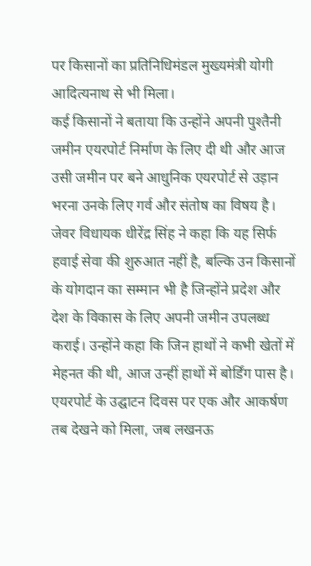पर किसानों का प्रतिनिधिमंडल मुख्यमंत्री योगी आदित्यनाथ से भी मिला।
कई किसानों ने बताया कि उन्होंने अपनी पुश्तैनी जमीन एयरपोर्ट निर्माण के लिए दी थी और आज उसी जमीन पर बने आधुनिक एयरपोर्ट से उड़ान भरना उनके लिए गर्व और संतोष का विषय है।
जेवर विधायक धीरेंद्र सिंह ने कहा कि यह सिर्फ हवाई सेवा की शुरुआत नहीं है, बल्कि उन किसानों के योगदान का सम्मान भी है जिन्होंने प्रदेश और देश के विकास के लिए अपनी जमीन उपलब्ध कराई। उन्होंने कहा कि जिन हाथों ने कभी खेतों में मेहनत की थी, आज उन्हीं हाथों में बोर्डिंग पास है।
एयरपोर्ट के उद्घाटन दिवस पर एक और आकर्षण तब देखने को मिला, जब लखनऊ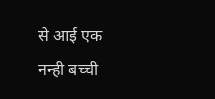से आई एक नन्ही बच्ची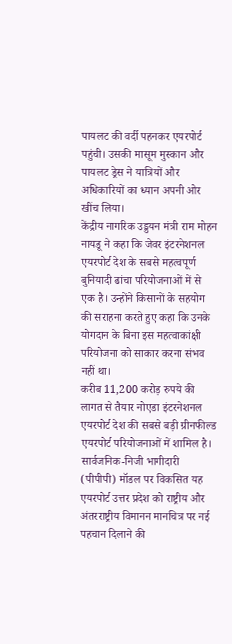पायलट की वर्दी पहनकर एयरपोर्ट पहुंची। उसकी मासूम मुस्कान और पायलट ड्रेस ने यात्रियों और अधिकारियों का ध्यान अपनी ओर खींच लिया।
केंद्रीय नागरिक उड्डयन मंत्री राम मोहन नायडू ने कहा कि जेवर इंटरनेशनल एयरपोर्ट देश के सबसे महत्वपूर्ण बुनियादी ढांचा परियोजनाओं में से एक है। उन्होंने किसानों के सहयोग की सराहना करते हुए कहा कि उनके योगदान के बिना इस महत्वाकांक्षी परियोजना को साकार करना संभव नहीं था।
करीब 11,200 करोड़ रुपये की लागत से तैयार नोएडा इंटरनेशनल एयरपोर्ट देश की सबसे बड़ी ग्रीनफील्ड एयरपोर्ट परियोजनाओं में शामिल है। सार्वजनिक-निजी भागीदारी (पीपीपी) मॉडल पर विकसित यह एयरपोर्ट उत्तर प्रदेश को राष्ट्रीय और अंतरराष्ट्रीय विमानन मानचित्र पर नई पहचान दिलाने की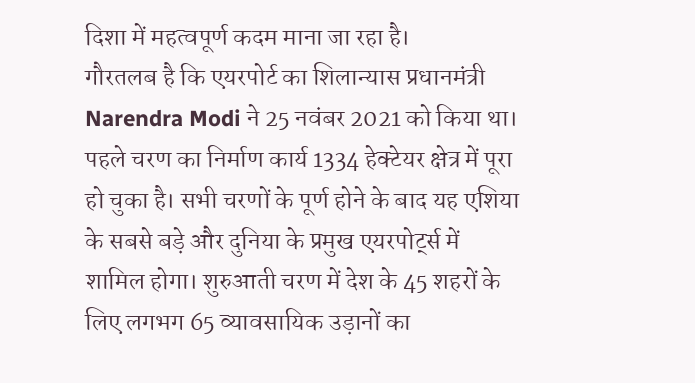दिशा में महत्वपूर्ण कदम माना जा रहा है।
गौरतलब है कि एयरपोर्ट का शिलान्यास प्रधानमंत्री Narendra Modi ने 25 नवंबर 2021 को किया था। पहले चरण का निर्माण कार्य 1334 हेक्टेयर क्षेत्र में पूरा हो चुका है। सभी चरणों के पूर्ण होने के बाद यह एशिया के सबसे बड़े और दुनिया के प्रमुख एयरपोर्ट्स में शामिल होगा। शुरुआती चरण में देश के 45 शहरों के लिए लगभग 65 व्यावसायिक उड़ानों का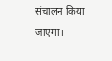संचालन किया जाएगा।